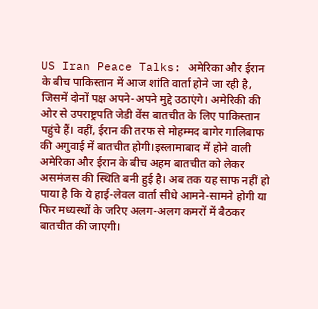US Iran Peace Talks: अमेरिका और ईरान के बीच पाकिस्तान में आज शांति वार्ता होने जा रही है, जिसमें दोनों पक्ष अपने-अपने मुद्दे उठाएंगे। अमेरिकी की ओर से उपराष्ट्रपति जेडी वेंस बातचीत के लिए पाकिस्तान पहुंचे हैं। वहीं, ईरान की तरफ से मोहम्मद बागेर गालिबाफ की अगुवाई में बातचीत होगी।इस्लामाबाद में होने वाली अमेरिका और ईरान के बीच अहम बातचीत को लेकर असमंजस की स्थिति बनी हुई है। अब तक यह साफ नहीं हो पाया है कि ये हाई-लेवल वार्ता सीधे आमने-सामने होगी या फिर मध्यस्थों के जरिए अलग-अलग कमरों में बैठकर बातचीत की जाएगी।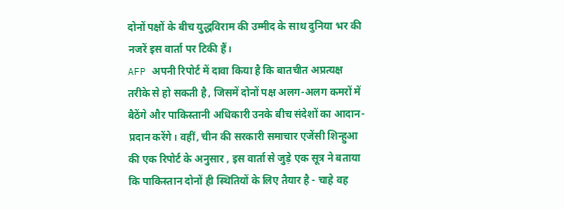दोनों पक्षों के बीच युद्धविराम की उम्मीद के साथ दुनिया भर की नजरें इस वार्ता पर टिकी हैं।
AFP अपनी रिपोर्ट में दावा किया है कि बातचीत अप्रत्यक्ष तरीके से हो सकती है, जिसमें दोनों पक्ष अलग-अलग कमरों में बैठेंगे और पाकिस्तानी अधिकारी उनके बीच संदेशों का आदान-प्रदान करेंगे। वहीं, चीन की सरकारी समाचार एजेंसी शिन्हुआ की एक रिपोर्ट के अनुसार , इस वार्ता से जुड़े एक सूत्र ने बताया कि पाकिस्तान दोनों ही स्थितियों के लिए तैयार है - चाहे वह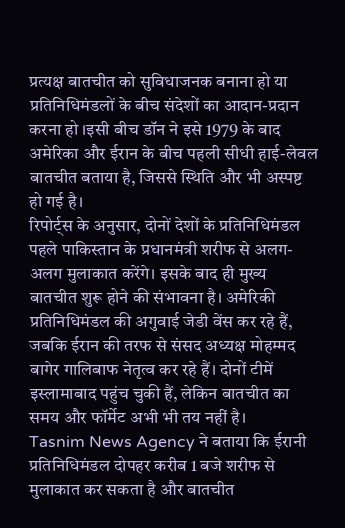प्रत्यक्ष बातचीत को सुविधाजनक बनाना हो या प्रतिनिधिमंडलों के बीच संदेशों का आदान-प्रदान करना हो ।इसी बीच डॉन ने इसे 1979 के बाद अमेरिका और ईरान के बीच पहली सीधी हाई-लेवल बातचीत बताया है, जिससे स्थिति और भी अस्पष्ट हो गई है।
रिपोर्ट्स के अनुसार, दोनों देशों के प्रतिनिधिमंडल पहले पाकिस्तान के प्रधानमंत्री शरीफ से अलग-अलग मुलाकात करेंगे। इसके बाद ही मुख्य बातचीत शुरू होने की संभावना है। अमेरिकी प्रतिनिधिमंडल की अगुवाई जेडी वेंस कर रहे हैं, जबकि ईरान की तरफ से संसद अध्यक्ष मोहम्मद बागेर गालिबाफ नेतृत्व कर रहे हैं। दोनों टीमें इस्लामाबाद पहुंच चुकी हैं, लेकिन बातचीत का समय और फॉर्मेट अभी भी तय नहीं है।
Tasnim News Agency ने बताया कि ईरानी प्रतिनिधिमंडल दोपहर करीब 1 बजे शरीफ से मुलाकात कर सकता है और बातचीत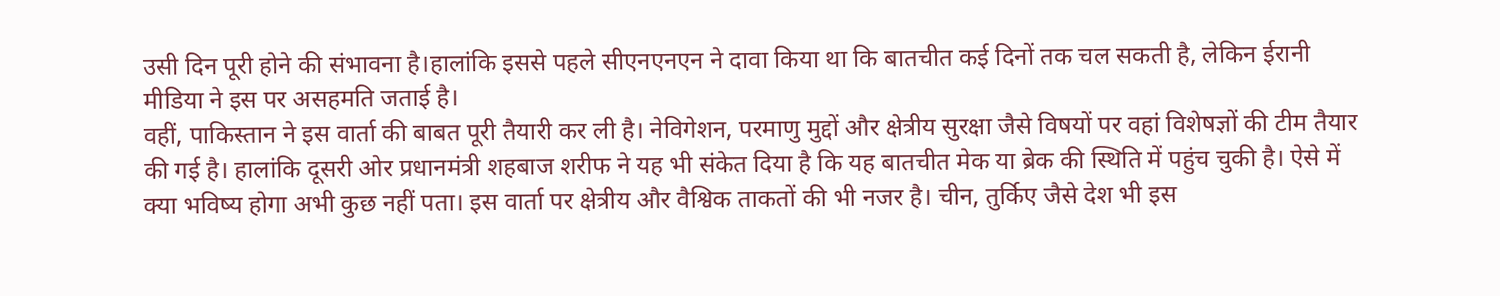उसी दिन पूरी होने की संभावना है।हालांकि इससे पहले सीएनएनएन ने दावा किया था कि बातचीत कई दिनों तक चल सकती है, लेकिन ईरानी मीडिया ने इस पर असहमति जताई है।
वहीं, पाकिस्तान ने इस वार्ता की बाबत पूरी तैयारी कर ली है। नेविगेशन, परमाणु मुद्दों और क्षेत्रीय सुरक्षा जैसे विषयों पर वहां विशेषज्ञों की टीम तैयार की गई है। हालांकि दूसरी ओर प्रधानमंत्री शहबाज शरीफ ने यह भी संकेत दिया है कि यह बातचीत मेक या ब्रेक की स्थिति में पहुंच चुकी है। ऐसे में क्या भविष्य होगा अभी कुछ नहीं पता। इस वार्ता पर क्षेत्रीय और वैश्विक ताकतों की भी नजर है। चीन, तुर्किए जैसे देश भी इस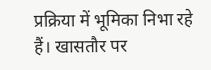प्रक्रिया में भूमिका निभा रहे हैं। खासतौर पर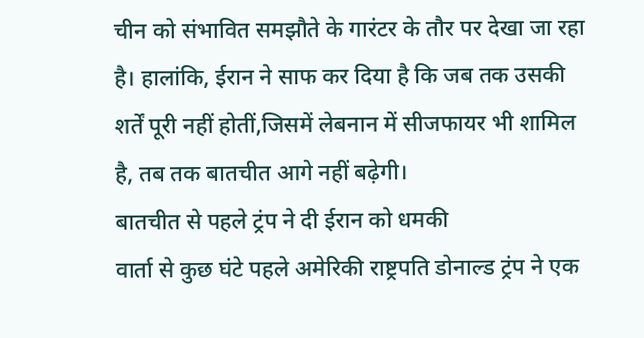चीन को संभावित समझौते के गारंटर के तौर पर देखा जा रहा है। हालांकि, ईरान ने साफ कर दिया है कि जब तक उसकी शर्तें पूरी नहीं होतीं,जिसमें लेबनान में सीजफायर भी शामिल है, तब तक बातचीत आगे नहीं बढ़ेगी।
बातचीत से पहले ट्रंप ने दी ईरान को धमकी
वार्ता से कुछ घंटे पहले अमेरिकी राष्ट्रपति डोनाल्ड ट्रंप ने एक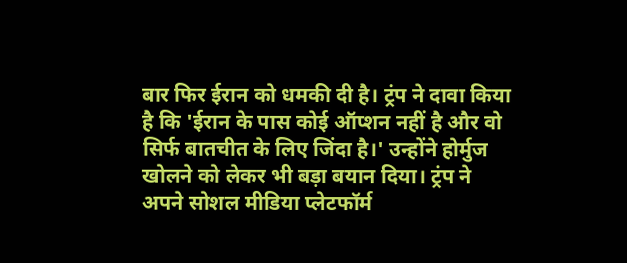बार फिर ईरान को धमकी दी है। ट्रंप ने दावा किया है कि 'ईरान के पास कोई ऑप्शन नहीं है और वो सिर्फ बातचीत के लिए जिंदा है।' उन्होंने होर्मुज खोलने को लेकर भी बड़ा बयान दिया। ट्रंप ने अपने सोशल मीडिया प्लेटफॉर्म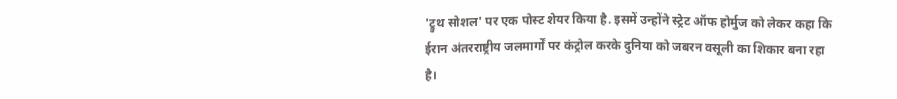'ट्रुथ सोशल' पर एक पोस्ट शेयर किया है. इसमें उन्होंने स्ट्रेट ऑफ होर्मुज को लेकर कहा कि ईरान अंतरराष्ट्रीय जलमार्गों पर कंट्रोल करके दुनिया को जबरन वसूली का शिकार बना रहा है।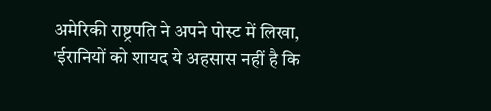अमेरिकी राष्ट्रपति ने अपने पोस्ट में लिखा, 'ईरानियों को शायद ये अहसास नहीं है कि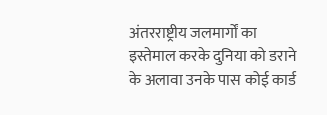अंतरराष्ट्रीय जलमार्गों का इस्तेमाल करके दुनिया को डराने के अलावा उनके पास कोई कार्ड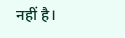नहीं है।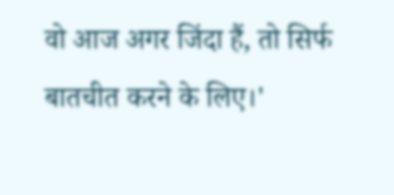वो आज अगर जिंदा हैं, तो सिर्फ बातचीत करने के लिए।'